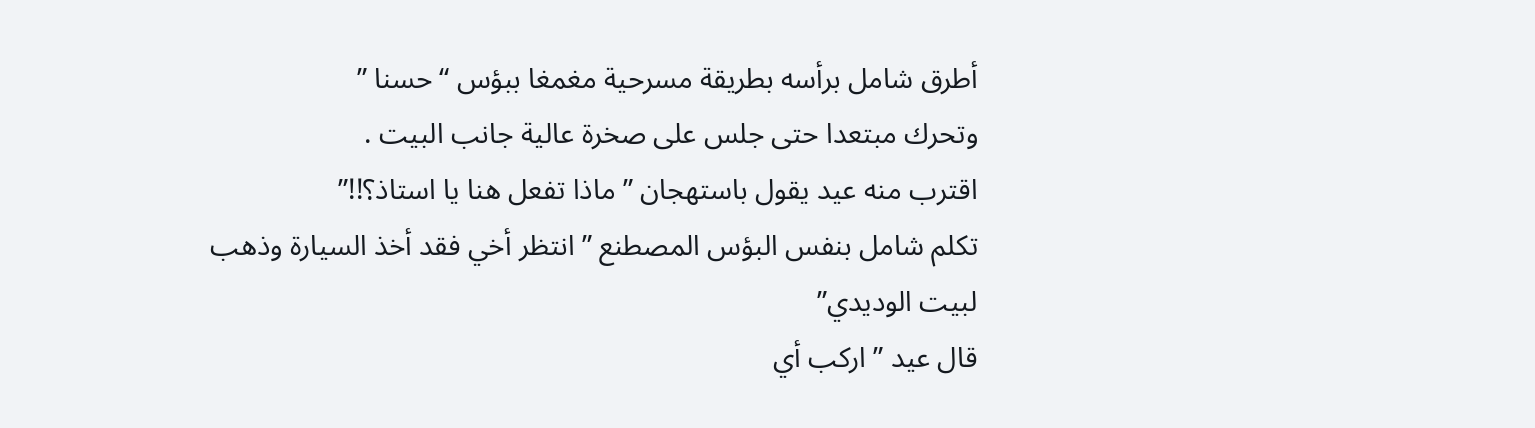أطرق شامل برأسه بطريقة مسرحية مغمغا ببؤس “حسنا ”
وتحرك مبتعدا حتى جلس على صخرة عالية جانب البيت .
اقترب منه عيد يقول باستهجان ” ماذا تفعل هنا يا استاذ؟!!”
تكلم شامل بنفس البؤس المصطنع ” انتظر أخي فقد أخذ السيارة وذهب لبيت الوديدي”
قال عيد ” اركب أي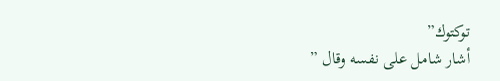توكتوك”
أشار شامل على نفسه وقال ”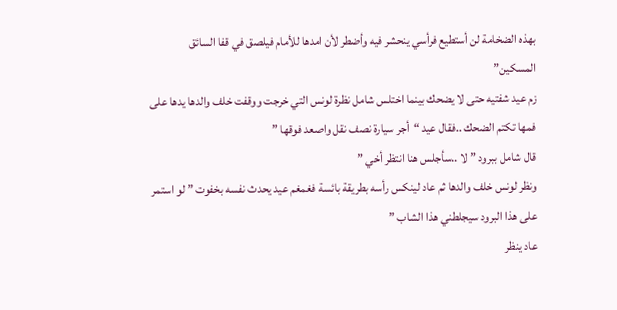بهذه الضخامة لن أستطيع فرأسي ينحشر فيه وأضطر لأن امدها للأمام فيلصق في قفا السائق المسكين”
زم عيد شفتيه حتى لا يضحك بينما اختلس شامل نظرة لونس التي خرجت ووقفت خلف والدها يدها على فمها تكتم الضحك ..فقال عيد “أجر سيارة نصف نقل واصعد فوقها ”
قال شامل ببرود ” لا ..سأجلس هنا انتظر أخي ”
ونظر لونس خلف والدها ثم عاد لينكس رأسه بطريقة بائسة فغمغم عيد يحدث نفسه بخفوت ” لو استمر على هذا البرود سيجلطني هذا الشاب ”
عاد ينظر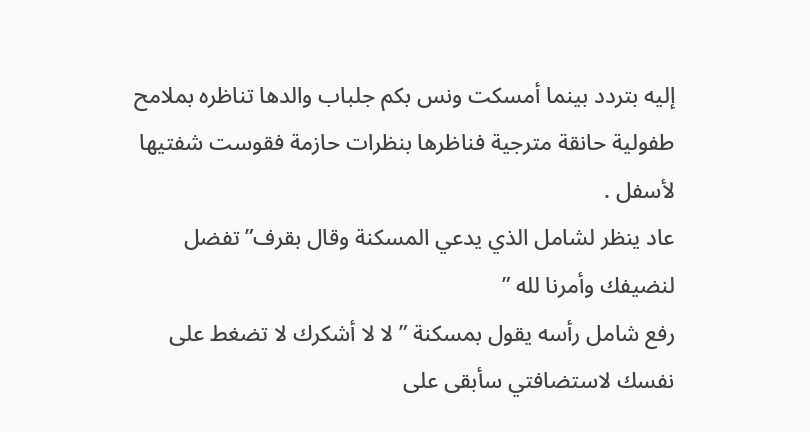إليه بتردد بينما أمسكت ونس بكم جلباب والدها تناظره بملامح طفولية حانقة مترجية فناظرها بنظرات حازمة فقوست شفتيها لأسفل .
عاد ينظر لشامل الذي يدعي المسكنة وقال بقرف” تفضل لنضيفك وأمرنا لله ”
رفع شامل رأسه يقول بمسكنة ” لا لا أشكرك لا تضغط على نفسك لاستضافتي سأبقى على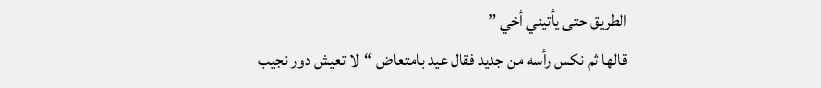الطريق حتى يأتيني أخي ”
قالها ثم نكس رأسه من جديد فقال عيد بامتعاض “لا تعيش دور نجيب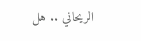الريحاني .. هل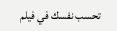تحسب نفسك في فيلم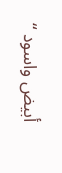أبيض واسود “